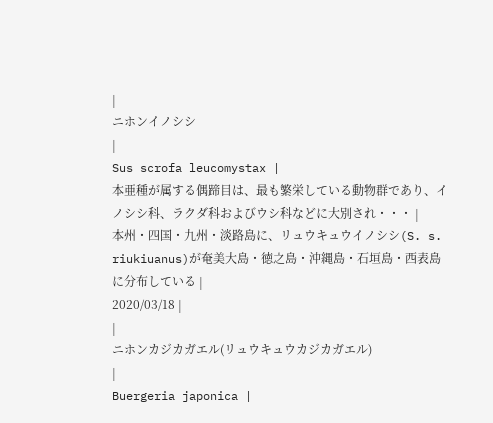|
ニホンイノシシ
|
Sus scrofa leucomystax |
本亜種が属する偶蹄目は、最も繁栄している動物群であり、イノシシ科、ラクダ科およびウシ科などに大別され・・・ |
本州・四国・九州・淡路島に、リュウキュウイノシシ(S. s. riukiuanus)が奄美大島・徳之島・沖縄島・石垣島・西表島に分布している |
2020/03/18 |
|
ニホンカジカガエル(リュウキュウカジカガエル)
|
Buergeria japonica |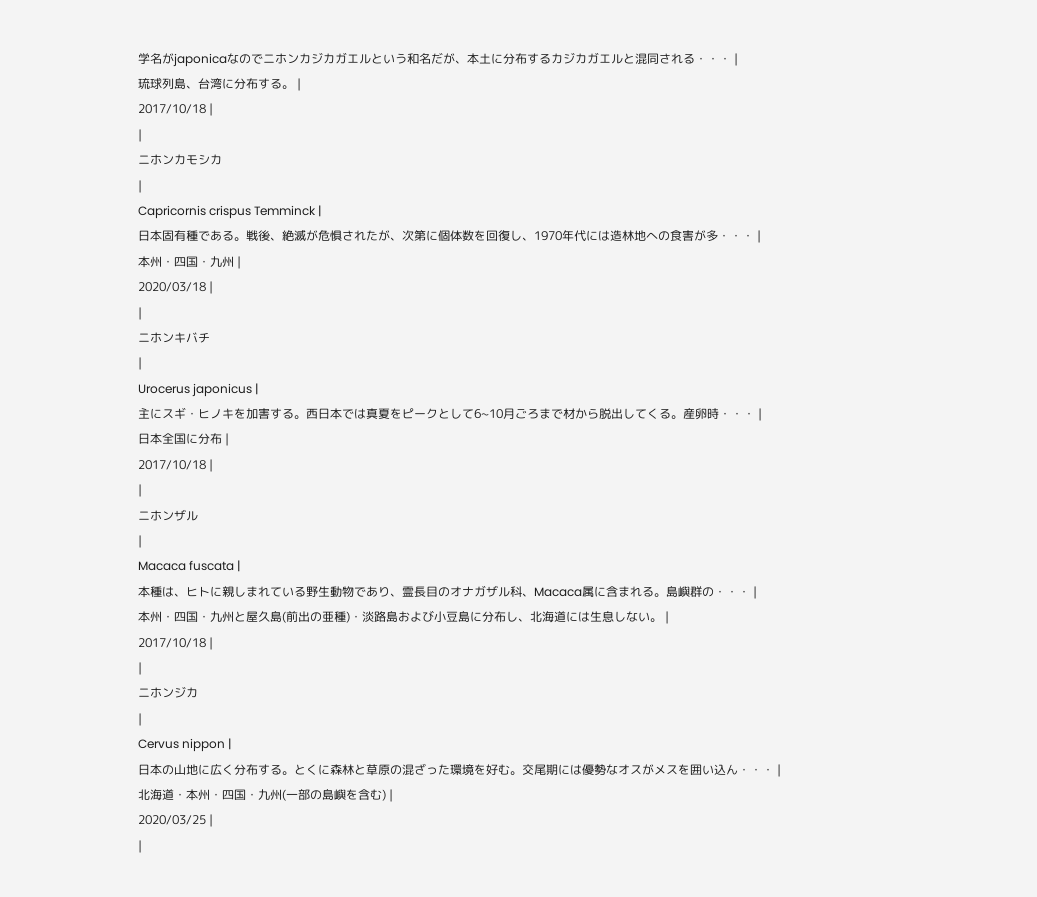学名がjaponicaなのでニホンカジカガエルという和名だが、本土に分布するカジカガエルと混同される・・・ |
琉球列島、台湾に分布する。 |
2017/10/18 |
|
ニホンカモシカ
|
Capricornis crispus Temminck |
日本固有種である。戦後、絶滅が危惧されたが、次第に個体数を回復し、1970年代には造林地への食害が多・・・ |
本州・四国・九州 |
2020/03/18 |
|
ニホンキバチ
|
Urocerus japonicus |
主にスギ・ヒノキを加害する。西日本では真夏をピークとして6~10月ごろまで材から脱出してくる。産卵時・・・ |
日本全国に分布 |
2017/10/18 |
|
ニホンザル
|
Macaca fuscata |
本種は、ヒトに親しまれている野生動物であり、霊長目のオナガザル科、Macaca属に含まれる。島嶼群の・・・ |
本州・四国・九州と屋久島(前出の亜種)・淡路島および小豆島に分布し、北海道には生息しない。 |
2017/10/18 |
|
ニホンジカ
|
Cervus nippon |
日本の山地に広く分布する。とくに森林と草原の混ざった環境を好む。交尾期には優勢なオスがメスを囲い込ん・・・ |
北海道・本州・四国・九州(一部の島嶼を含む) |
2020/03/25 |
|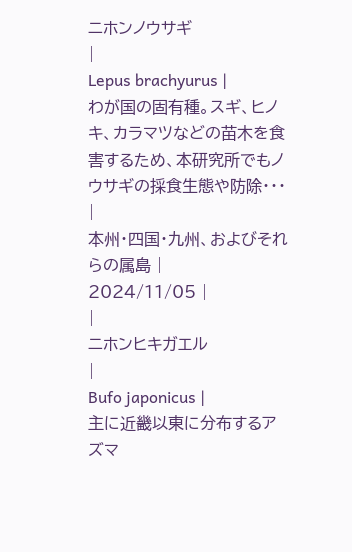ニホンノウサギ
|
Lepus brachyurus |
わが国の固有種。スギ、ヒノキ、カラマツなどの苗木を食害するため、本研究所でもノウサギの採食生態や防除・・・ |
本州・四国・九州、およびそれらの属島 |
2024/11/05 |
|
ニホンヒキガエル
|
Bufo japonicus |
主に近畿以東に分布するアズマ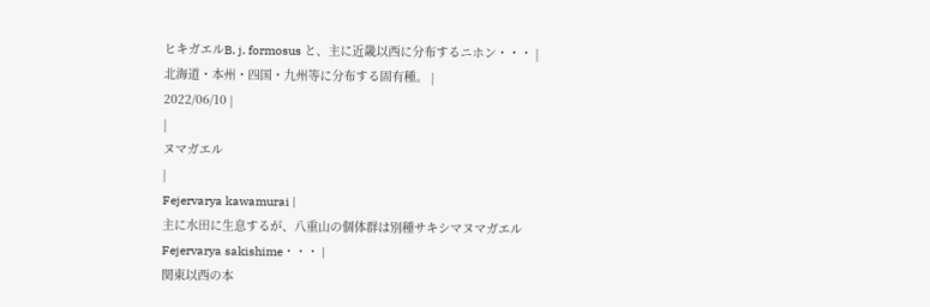ヒキガエルB. j. formosus と、主に近畿以西に分布するニホン・・・ |
北海道・本州・四国・九州等に分布する固有種。 |
2022/06/10 |
|
ヌマガエル
|
Fejervarya kawamurai |
主に水田に生息するが、八重山の個体群は別種サキシマヌマガエルFejervarya sakishime・・・ |
関東以西の本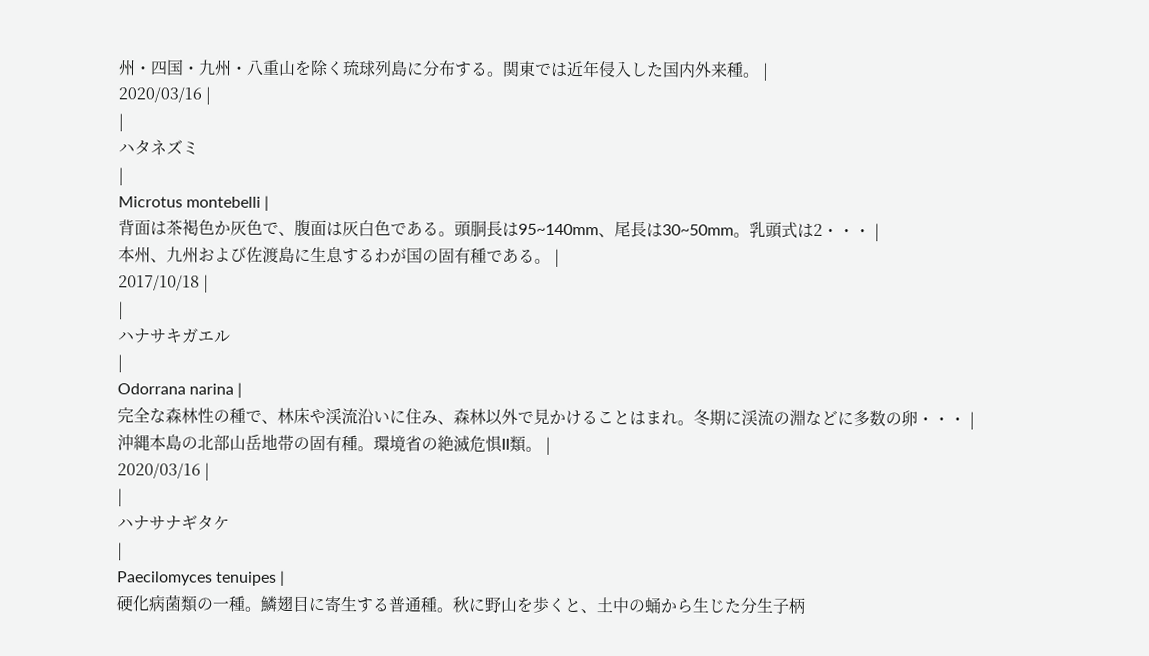州・四国・九州・八重山を除く琉球列島に分布する。関東では近年侵入した国内外来種。 |
2020/03/16 |
|
ハタネズミ
|
Microtus montebelli |
背面は茶褐色か灰色で、腹面は灰白色である。頭胴長は95~140mm、尾長は30~50mm。乳頭式は2・・・ |
本州、九州および佐渡島に生息するわが国の固有種である。 |
2017/10/18 |
|
ハナサキガエル
|
Odorrana narina |
完全な森林性の種で、林床や渓流沿いに住み、森林以外で見かけることはまれ。冬期に渓流の淵などに多数の卵・・・ |
沖縄本島の北部山岳地帯の固有種。環境省の絶滅危惧II類。 |
2020/03/16 |
|
ハナサナギタケ
|
Paecilomyces tenuipes |
硬化病菌類の一種。鱗翅目に寄生する普通種。秋に野山を歩くと、土中の蛹から生じた分生子柄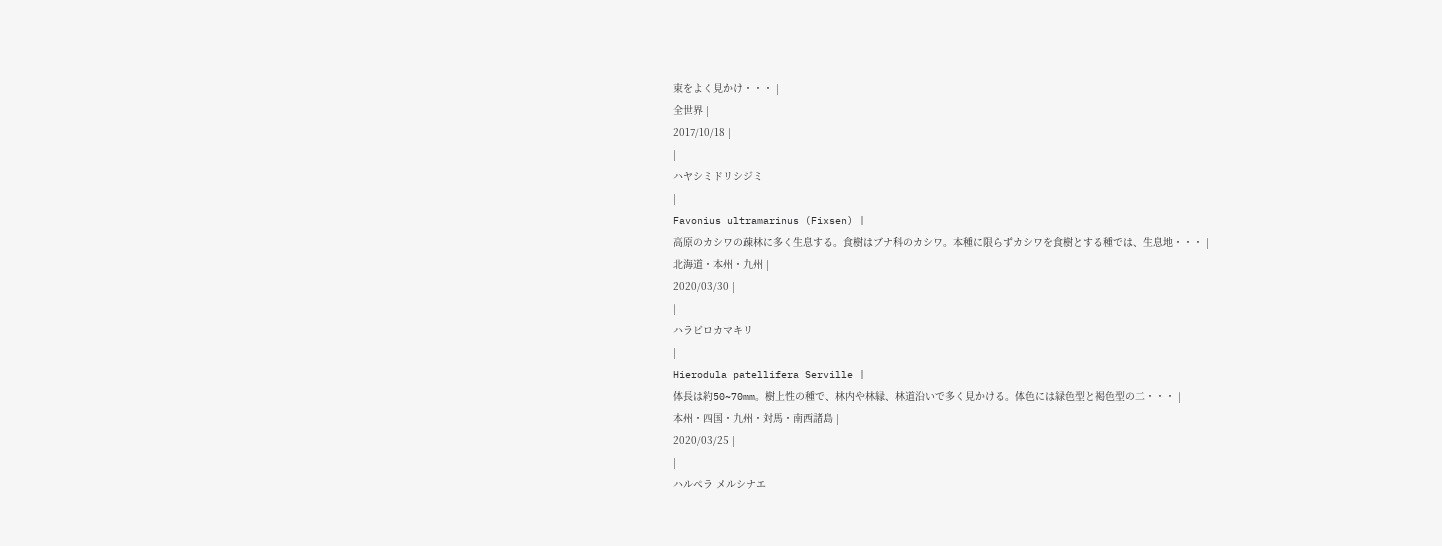束をよく見かけ・・・ |
全世界 |
2017/10/18 |
|
ハヤシミドリシジミ
|
Favonius ultramarinus (Fixsen) |
高原のカシワの疎林に多く生息する。食樹はブナ科のカシワ。本種に限らずカシワを食樹とする種では、生息地・・・ |
北海道・本州・九州 |
2020/03/30 |
|
ハラビロカマキリ
|
Hierodula patellifera Serville |
体長は約50~70mm。樹上性の種で、林内や林縁、林道沿いで多く見かける。体色には緑色型と褐色型の二・・・ |
本州・四国・九州・対馬・南西諸島 |
2020/03/25 |
|
ハルペラ メルシナエ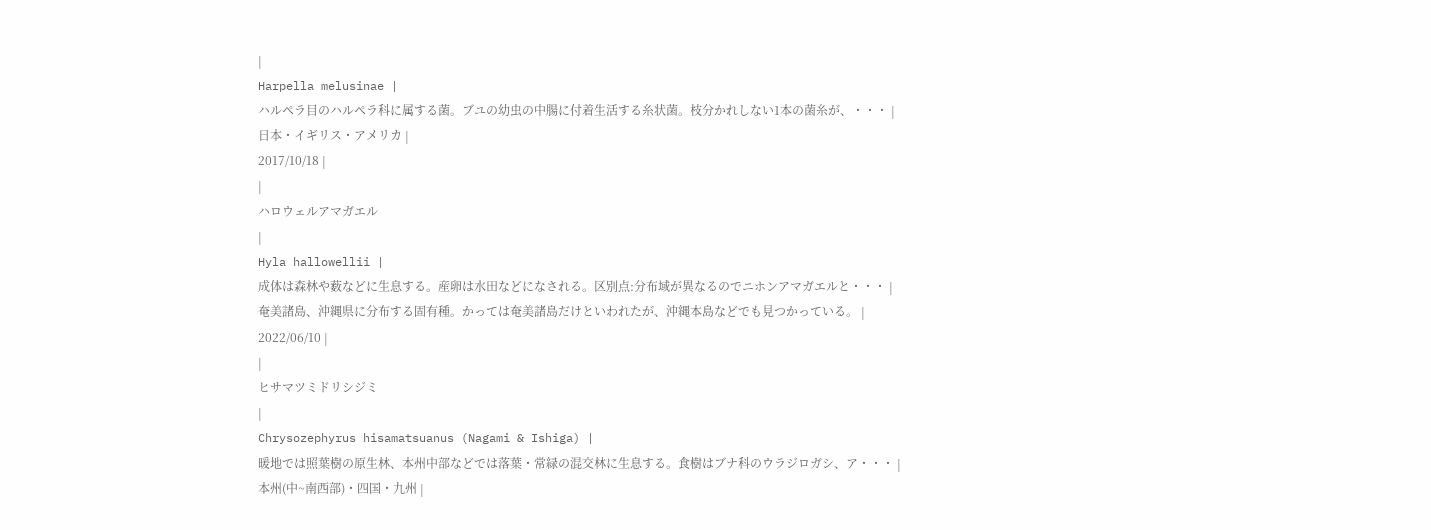|
Harpella melusinae |
ハルペラ目のハルペラ科に属する菌。ブユの幼虫の中腸に付着生活する糸状菌。枝分かれしない1本の菌糸が、・・・ |
日本・イギリス・アメリカ |
2017/10/18 |
|
ハロウェルアマガエル
|
Hyla hallowellii |
成体は森林や薮などに生息する。産卵は水田などになされる。区別点:分布域が異なるのでニホンアマガエルと・・・ |
奄美諸島、沖縄県に分布する固有種。かっては奄美諸島だけといわれたが、沖縄本島などでも見つかっている。 |
2022/06/10 |
|
ヒサマツミドリシジミ
|
Chrysozephyrus hisamatsuanus (Nagami & Ishiga) |
暖地では照葉樹の原生林、本州中部などでは落葉・常緑の混交林に生息する。食樹はブナ科のウラジロガシ、ア・・・ |
本州(中~南西部)・四国・九州 |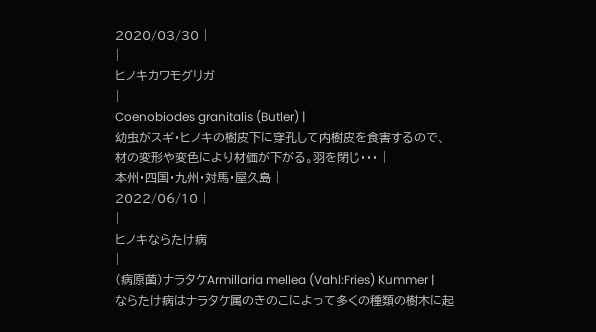2020/03/30 |
|
ヒノキカワモグリガ
|
Coenobiodes granitalis (Butler) |
幼虫がスギ・ヒノキの樹皮下に穿孔して内樹皮を食害するので、材の変形や変色により材価が下がる。羽を閉じ・・・ |
本州・四国・九州・対馬・屋久島 |
2022/06/10 |
|
ヒノキならたけ病
|
(病原菌)ナラタケArmillaria mellea (Vahl:Fries) Kummer |
ならたけ病はナラタケ属のきのこによって多くの種類の樹木に起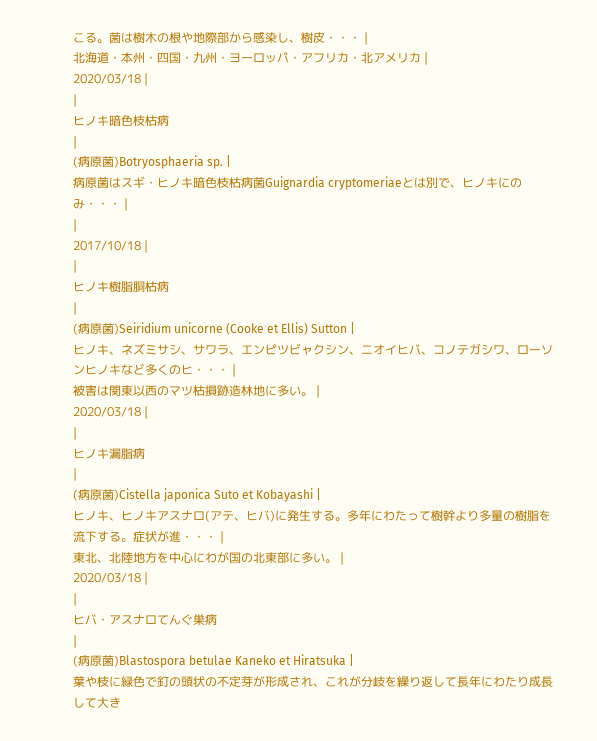こる。菌は樹木の根や地際部から感染し、樹皮・・・ |
北海道・本州・四国・九州・ヨーロッパ・アフリカ・北アメリカ |
2020/03/18 |
|
ヒノキ暗色枝枯病
|
(病原菌)Botryosphaeria sp. |
病原菌はスギ・ヒノキ暗色枝枯病菌Guignardia cryptomeriaeとは別で、ヒノキにのみ・・・ |
|
2017/10/18 |
|
ヒノキ樹脂胴枯病
|
(病原菌)Seiridium unicorne (Cooke et Ellis) Sutton |
ヒノキ、ネズミサシ、サワラ、エンピツビャクシン、ニオイヒバ、コノテガシワ、ローソンヒノキなど多くのヒ・・・ |
被害は関東以西のマツ枯損跡造林地に多い。 |
2020/03/18 |
|
ヒノキ漏脂病
|
(病原菌)Cistella japonica Suto et Kobayashi |
ヒノキ、ヒノキアスナロ(アテ、ヒバ)に発生する。多年にわたって樹幹より多量の樹脂を流下する。症状が進・・・ |
東北、北陸地方を中心にわが国の北東部に多い。 |
2020/03/18 |
|
ヒバ・アスナロてんぐ巣病
|
(病原菌)Blastospora betulae Kaneko et Hiratsuka |
葉や枝に緑色で釘の頭状の不定芽が形成され、これが分岐を繰り返して長年にわたり成長して大き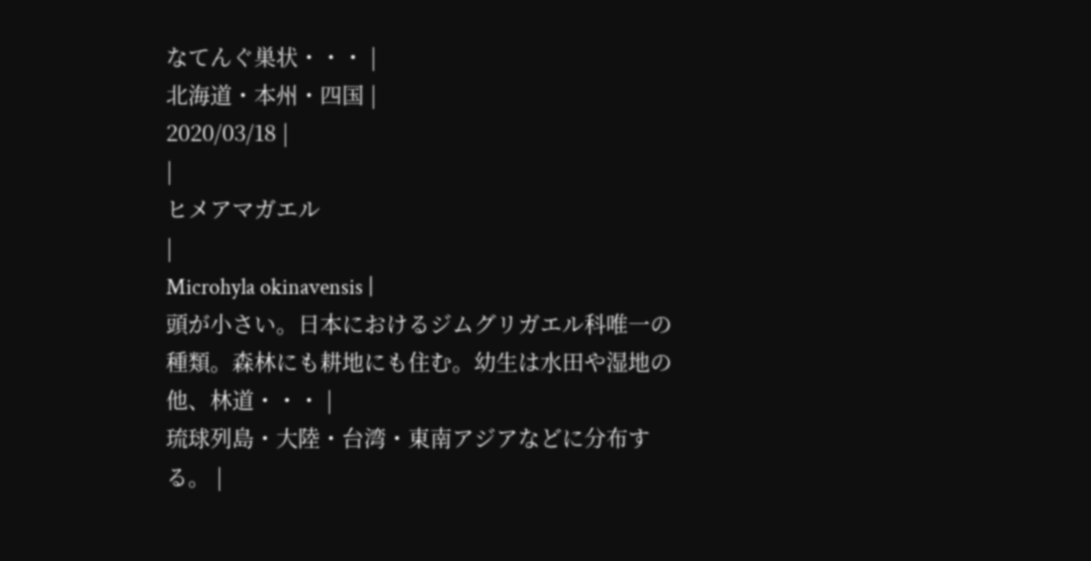なてんぐ巣状・・・ |
北海道・本州・四国 |
2020/03/18 |
|
ヒメアマガエル
|
Microhyla okinavensis |
頭が小さい。日本におけるジムグリガエル科唯一の種類。森林にも耕地にも住む。幼生は水田や湿地の他、林道・・・ |
琉球列島・大陸・台湾・東南アジアなどに分布する。 |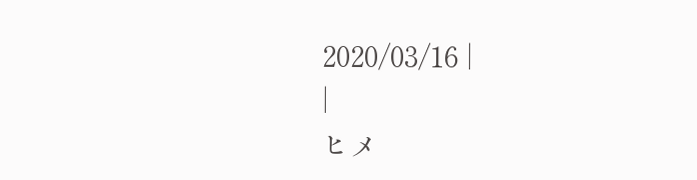2020/03/16 |
|
ヒメ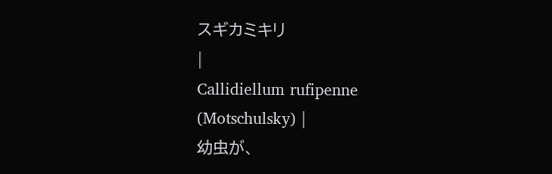スギカミキリ
|
Callidiellum rufipenne (Motschulsky) |
幼虫が、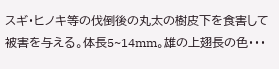スギ・ヒノキ等の伐倒後の丸太の樹皮下を食害して被害を与える。体長5~14mm。雄の上翅長の色・・・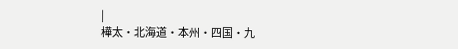|
樺太・北海道・本州・四国・九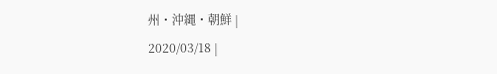州・沖縄・朝鮮 |
2020/03/18 |